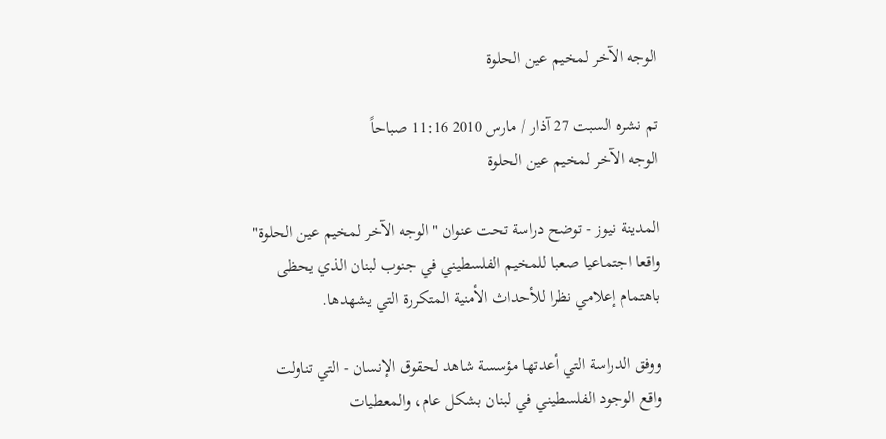الوجه الآخر لمخيم عين الحلوة

تم نشره السبت 27 آذار / مارس 2010 11:16 صباحاً
الوجه الآخر لمخيم عين الحلوة

المدينة نيوز - توضح دراسة تحت عنوان "الوجه الآخر لمخيم عين الحلوة" واقعا اجتماعيا صعبا للمخيم الفلسطيني في جنوب لبنان الذي يحظى باهتمام إعلامي نظرا للأحداث الأمنية المتكررة التي يشهدها.

ووفق الدراسة التي أعدتها مؤسسة شاهد لحقوق الإنسان - التي تناولت واقع الوجود الفلسطيني في لبنان بشكل عام، والمعطيات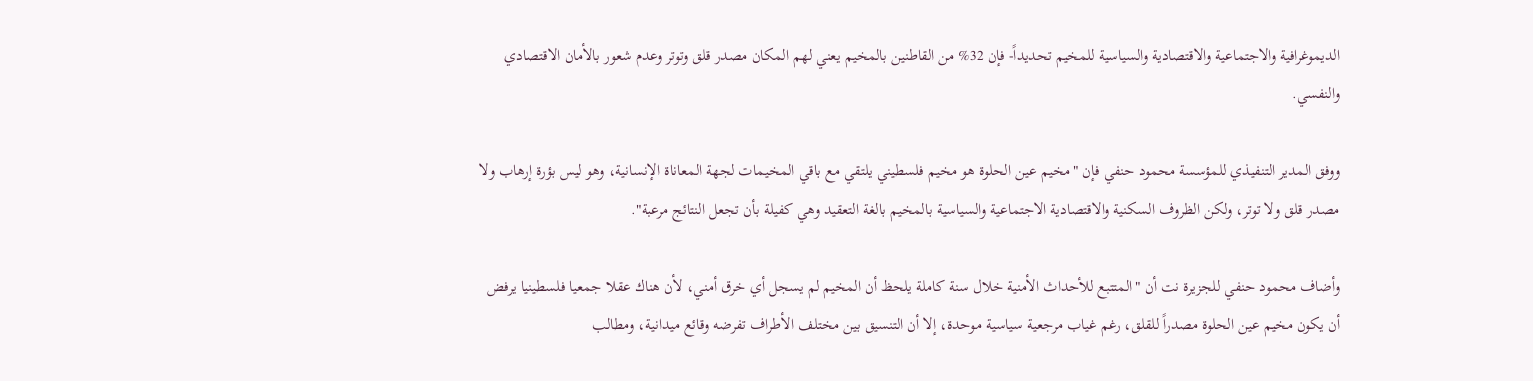الديموغرافية والاجتماعية والاقتصادية والسياسية للمخيم تحديداً- فإن 32% من القاطنين بالمخيم يعني لهم المكان مصدر قلق وتوتر وعدم شعور بالأمان الاقتصادي والنفسي.

ووفق المدير التنفيذي للمؤسسة محمود حنفي فإن "مخيم عين الحلوة هو مخيم فلسطيني يلتقي مع باقي المخيمات لجهة المعاناة الإنسانية، وهو ليس بؤرة إرهاب ولا مصدر قلق ولا توتر، ولكن الظروف السكنية والاقتصادية الاجتماعية والسياسية بالمخيم بالغة التعقيد وهي كفيلة بأن تجعل النتائج مرعبة".

وأضاف محمود حنفي للجزيرة نت أن "المتتبع للأحداث الأمنية خلال سنة كاملة يلحظ أن المخيم لم يسجل أي خرق أمني، لأن هناك عقلا جمعيا فلسطينيا يرفض أن يكون مخيم عين الحلوة مصدراً للقلق، رغم غياب مرجعية سياسية موحدة، إلا أن التنسيق بين مختلف الأطراف تفرضه وقائع ميدانية، ومطالب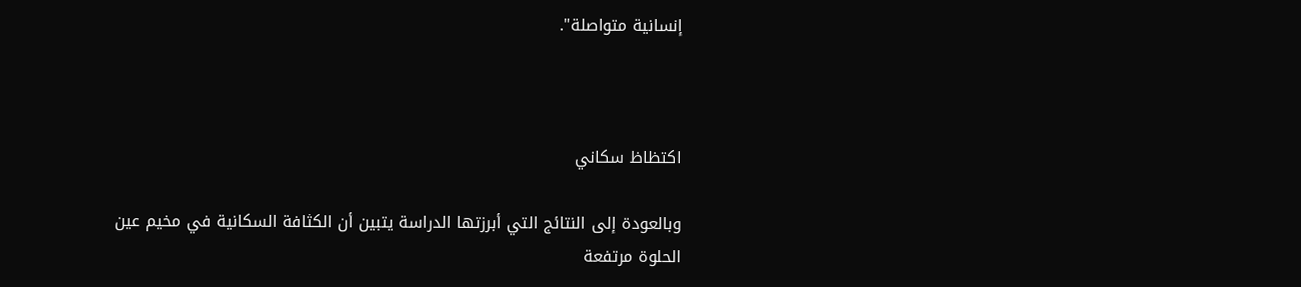إنسانية متواصلة".



اكتظاظ سكاني

وبالعودة إلى النتائج التي أبرزتها الدراسة يتبين أن الكثافة السكانية في مخيم عين الحلوة مرتفعة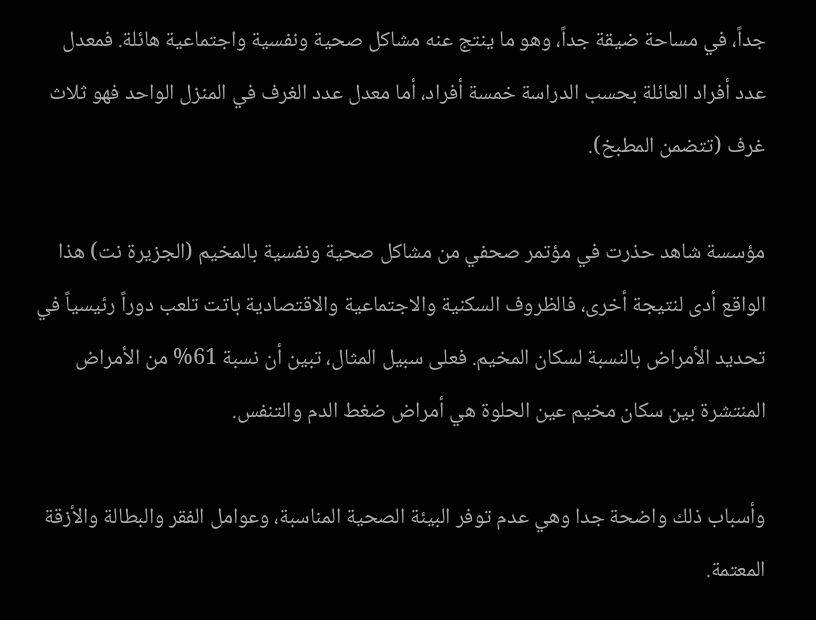جداً، في مساحة ضيقة جداً، وهو ما ينتج عنه مشاكل صحية ونفسية واجتماعية هائلة. فمعدل عدد أفراد العائلة بحسب الدراسة خمسة أفراد، أما معدل عدد الغرف في المنزل الواحد فهو ثلاث غرف (تتضمن المطبخ).

مؤسسة شاهد حذرت في مؤتمر صحفي من مشاكل صحية ونفسية بالمخيم (الجزيرة نت) هذا الواقع أدى لنتيجة أخرى، فالظروف السكنية والاجتماعية والاقتصادية باتت تلعب دوراً رئيسياً في تحديد الأمراض بالنسبة لسكان المخيم. فعلى سبيل المثال، تبين أن نسبة 61% من الأمراض المنتشرة بين سكان مخيم عين الحلوة هي أمراض ضغط الدم والتنفس.

وأسباب ذلك واضحة جدا وهي عدم توفر البيئة الصحية المناسبة، وعوامل الفقر والبطالة والأزقة المعتمة.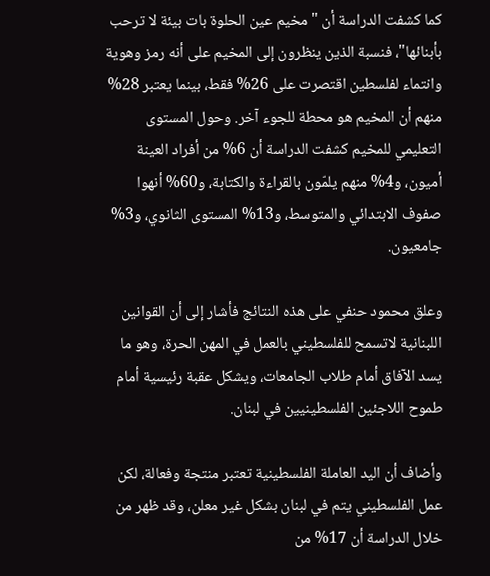كما كشفت الدراسة أن "مخيم عين الحلوة بات بيئة لا ترحب بأبنائها"، فنسبة الذين ينظرون إلى المخيم على أنه رمز وهوية وانتماء لفلسطين اقتصرت على 26% فقط، بينما يعتبر 28% منهم أن المخيم هو محطة للجوء آخر. وحول المستوى التعليمي للمخيم كشفت الدراسة أن 6% من أفراد العينة أميون، و4% منهم يلمّون بالقراءة والكتابة، و60% أنهوا صفوف الابتدائي والمتوسط، و13% المستوى الثانوي، و3% جامعيون.

وعلق محمود حنفي على هذه النتائج فأشار إلى أن القوانين اللبنانية لاتسمح للفلسطيني بالعمل في المهن الحرة، وهو ما يسد الآفاق أمام طلاب الجامعات، ويشكل عقبة رئيسية أمام طموح اللاجئين الفلسطينيين في لبنان.

وأضاف أن اليد العاملة الفلسطينية تعتبر منتجة وفعالة، لكن عمل الفلسطيني يتم في لبنان بشكل غير معلن، وقد ظهر من خلال الدراسة أن 17% من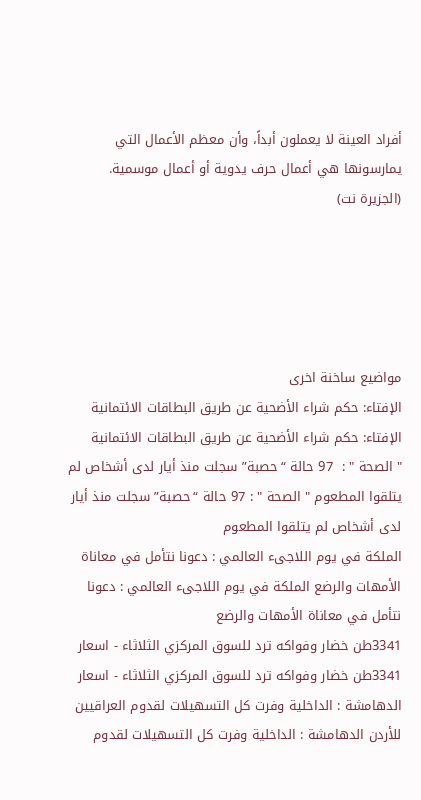أفراد العينة لا يعملون أبداً، وأن معظم الأعمال التي يمارسونها هي أعمال حرف يدوية أو أعمال موسمية. (الجزيرة نت)





مواضيع ساخنة اخرى
الإفتاء: حكم شراء الأضحية عن طريق البطاقات الائتمانية الإفتاء: حكم شراء الأضحية عن طريق البطاقات الائتمانية
" الصحة " :  97 حالة “حصبة” سجلت منذ أيار لدى أشخاص لم يتلقوا المطعوم " الصحة " : 97 حالة “حصبة” سجلت منذ أيار لدى أشخاص لم يتلقوا المطعوم
الملكة في يوم اللاجىء العالمي : دعونا نتأمل في معاناة الأمهات والرضع الملكة في يوم اللاجىء العالمي : دعونا نتأمل في معاناة الأمهات والرضع
3341طن خضار وفواكه ترد للسوق المركزي الثلاثاء - اسعار 3341طن خضار وفواكه ترد للسوق المركزي الثلاثاء - اسعار
الدهامشة : الداخلية وفرت كل التسهيلات لقدوم العراقيين للأردن الدهامشة : الداخلية وفرت كل التسهيلات لقدوم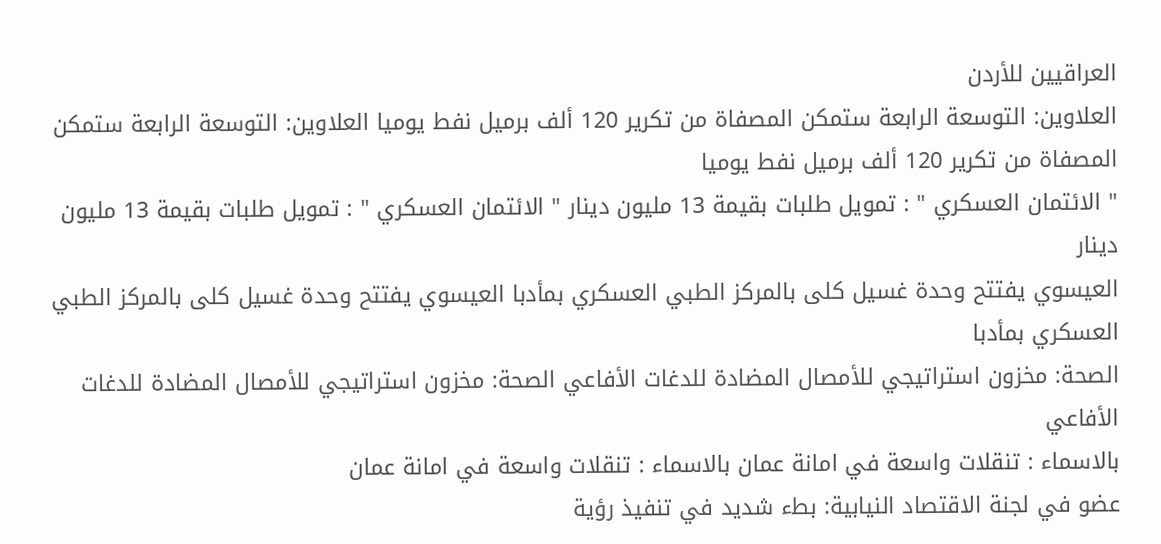العراقيين للأردن
العلاوين: التوسعة الرابعة ستمكن المصفاة من تكرير 120 ألف برميل نفط يوميا العلاوين: التوسعة الرابعة ستمكن المصفاة من تكرير 120 ألف برميل نفط يوميا
" الائتمان العسكري " : تمويل طلبات بقيمة 13 مليون دينار " الائتمان العسكري " : تمويل طلبات بقيمة 13 مليون دينار
العيسوي يفتتح وحدة غسيل كلى بالمركز الطبي العسكري بمأدبا العيسوي يفتتح وحدة غسيل كلى بالمركز الطبي العسكري بمأدبا
الصحة: مخزون استراتيجي للأمصال المضادة للدغات الأفاعي الصحة: مخزون استراتيجي للأمصال المضادة للدغات الأفاعي
بالاسماء : تنقلات واسعة في امانة عمان بالاسماء : تنقلات واسعة في امانة عمان
عضو في لجنة الاقتصاد النيابية: بطء شديد في تنفيذ رؤية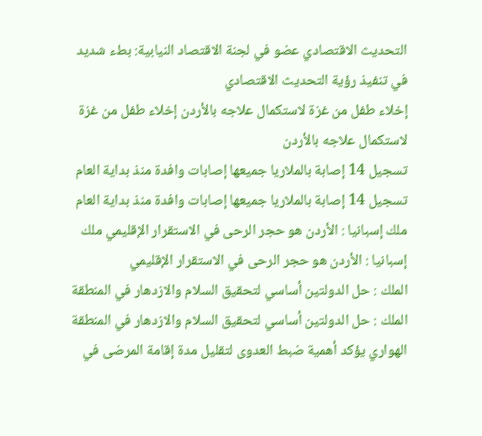التحديث الاقتصادي عضو في لجنة الاقتصاد النيابية: بطء شديد في تنفيذ رؤية التحديث الاقتصادي
إخلاء طفل من غزة لاستكمال علاجه بالأردن إخلاء طفل من غزة لاستكمال علاجه بالأردن
تسجيل 14 إصابة بالملاريا جميعها إصابات وافدة منذ بداية العام تسجيل 14 إصابة بالملاريا جميعها إصابات وافدة منذ بداية العام
ملك إسبانيا : الأردن هو حجر الرحى في الاستقرار الإقليمي ملك إسبانيا : الأردن هو حجر الرحى في الاستقرار الإقليمي
الملك : حل الدولتين أساسي لتحقيق السلام والازدهار في المنطقة الملك : حل الدولتين أساسي لتحقيق السلام والازدهار في المنطقة
الهواري يؤكد أهمية ضبط العدوى لتقليل مدة إقامة المرضى في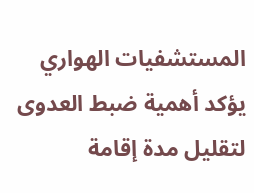المستشفيات الهواري يؤكد أهمية ضبط العدوى لتقليل مدة إقامة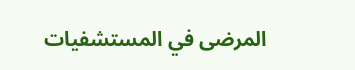المرضى في المستشفيات